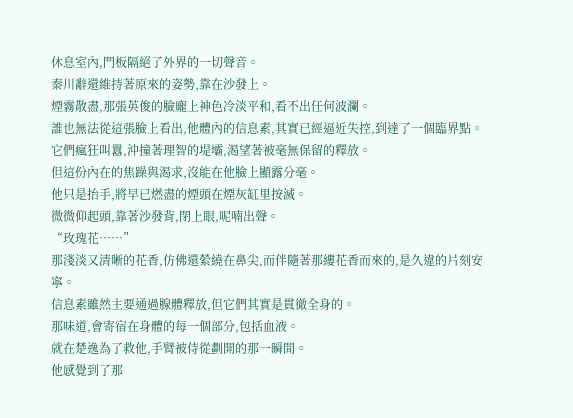休息室內,門板隔絕了外界的一切聲音。
秦川辭還維持著原來的姿勢,靠在沙發上。
煙霧散盡,那張英俊的臉龐上神色冷淡平和,看不出任何波瀾。
誰也無法從這張臉上看出,他體內的信息素,其實已經逼近失控,到達了一個臨界點。
它們瘋狂叫囂,沖撞著理智的堤壩,渴望著被毫無保留的釋放。
但這份內在的焦躁與渴求,沒能在他臉上顯露分毫。
他只是抬手,將早已燃盡的煙頭在煙灰缸里按滅。
微微仰起頭,靠著沙發背,閉上眼,呢喃出聲。
“玫瑰花……”
那淺淡又清晰的花香,仿佛還縈繞在鼻尖,而伴隨著那縷花香而來的,是久違的片刻安寧。
信息素雖然主要通過腺體釋放,但它們其實是貫徹全身的。
那味道,會寄宿在身體的每一個部分,包括血液。
就在楚逸為了救他,手臂被侍從劃開的那一瞬間。
他感覺到了那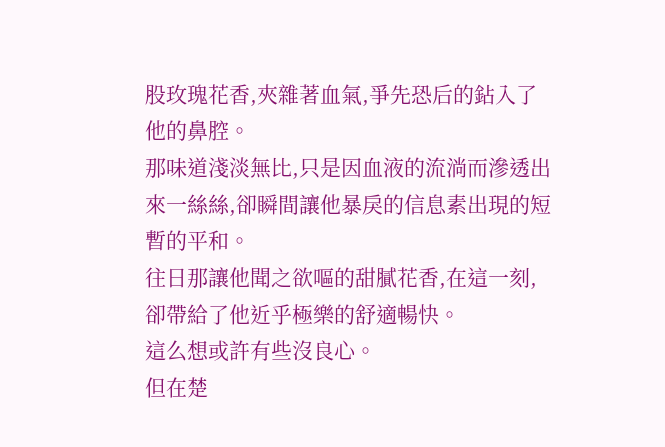股玫瑰花香,夾雜著血氣,爭先恐后的鉆入了他的鼻腔。
那味道淺淡無比,只是因血液的流淌而滲透出來一絲絲,卻瞬間讓他暴戾的信息素出現的短暫的平和。
往日那讓他聞之欲嘔的甜膩花香,在這一刻,卻帶給了他近乎極樂的舒適暢快。
這么想或許有些沒良心。
但在楚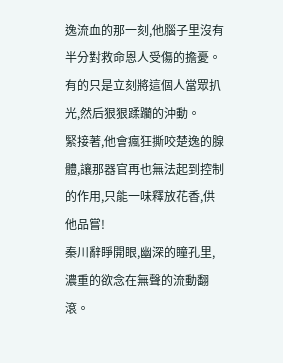逸流血的那一刻,他腦子里沒有半分對救命恩人受傷的擔憂。
有的只是立刻將這個人當眾扒光,然后狠狠蹂躪的沖動。
緊接著,他會瘋狂撕咬楚逸的腺體,讓那器官再也無法起到控制的作用,只能一味釋放花香,供他品嘗!
秦川辭睜開眼,幽深的瞳孔里,濃重的欲念在無聲的流動翻滾。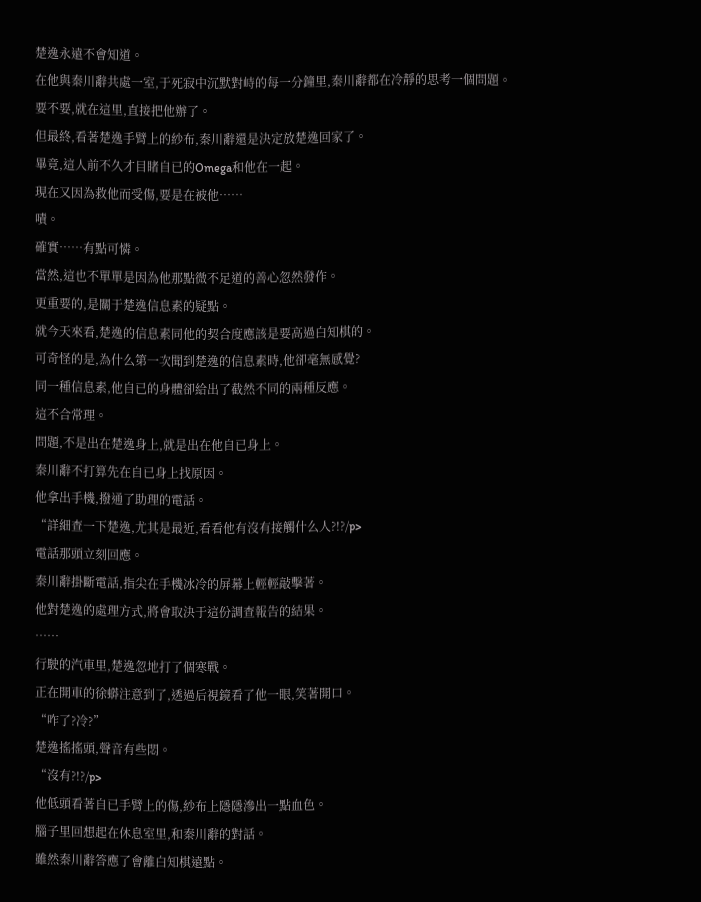楚逸永遠不會知道。
在他與秦川辭共處一室,于死寂中沉默對峙的每一分鐘里,秦川辭都在冷靜的思考一個問題。
要不要,就在這里,直接把他辦了。
但最終,看著楚逸手臂上的紗布,秦川辭還是決定放楚逸回家了。
畢竟,這人前不久才目睹自已的Omega和他在一起。
現在又因為救他而受傷,要是在被他……
嘖。
確實……有點可憐。
當然,這也不單單是因為他那點微不足道的善心忽然發作。
更重要的,是關于楚逸信息素的疑點。
就今天來看,楚逸的信息素同他的契合度應該是要高過白知棋的。
可奇怪的是,為什么第一次聞到楚逸的信息素時,他卻毫無感覺?
同一種信息素,他自已的身體卻給出了截然不同的兩種反應。
這不合常理。
問題,不是出在楚逸身上,就是出在他自已身上。
秦川辭不打算先在自已身上找原因。
他拿出手機,撥通了助理的電話。
“詳細查一下楚逸,尤其是最近,看看他有沒有接觸什么人?!?/p>
電話那頭立刻回應。
秦川辭掛斷電話,指尖在手機冰冷的屏幕上輕輕敲擊著。
他對楚逸的處理方式,將會取決于這份調查報告的結果。
……
行駛的汽車里,楚逸忽地打了個寒戰。
正在開車的徐蟒注意到了,透過后視鏡看了他一眼,笑著開口。
“咋了?冷?”
楚逸搖搖頭,聲音有些悶。
“沒有?!?/p>
他低頭看著自已手臂上的傷,紗布上隱隱滲出一點血色。
腦子里回想起在休息室里,和秦川辭的對話。
雖然秦川辭答應了會離白知棋遠點。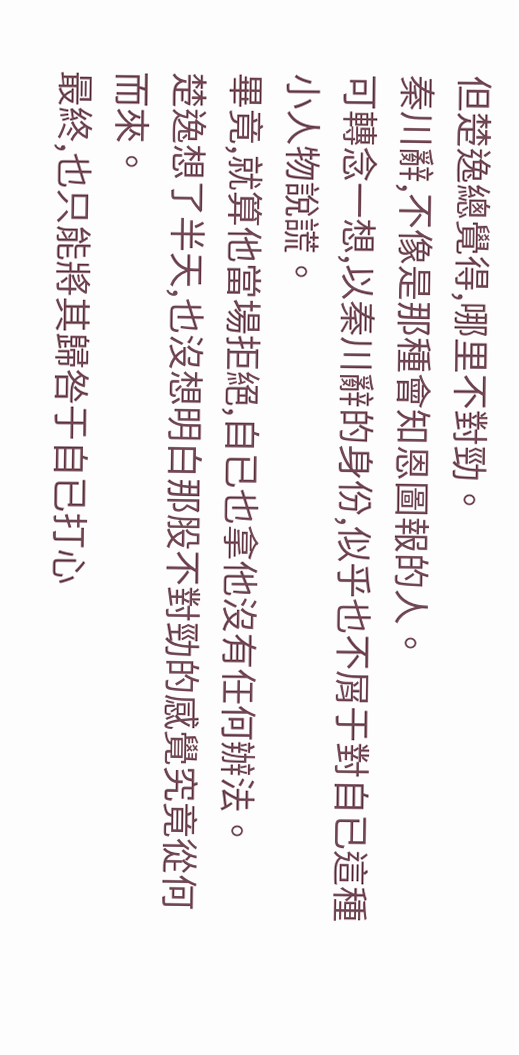但楚逸總覺得,哪里不對勁。
秦川辭,不像是那種會知恩圖報的人。
可轉念一想,以秦川辭的身份,似乎也不屑于對自已這種小人物說謊。
畢竟,就算他當場拒絕,自已也拿他沒有任何辦法。
楚逸想了半天,也沒想明白那股不對勁的感覺究竟從何而來。
最終,也只能將其歸咎于自已打心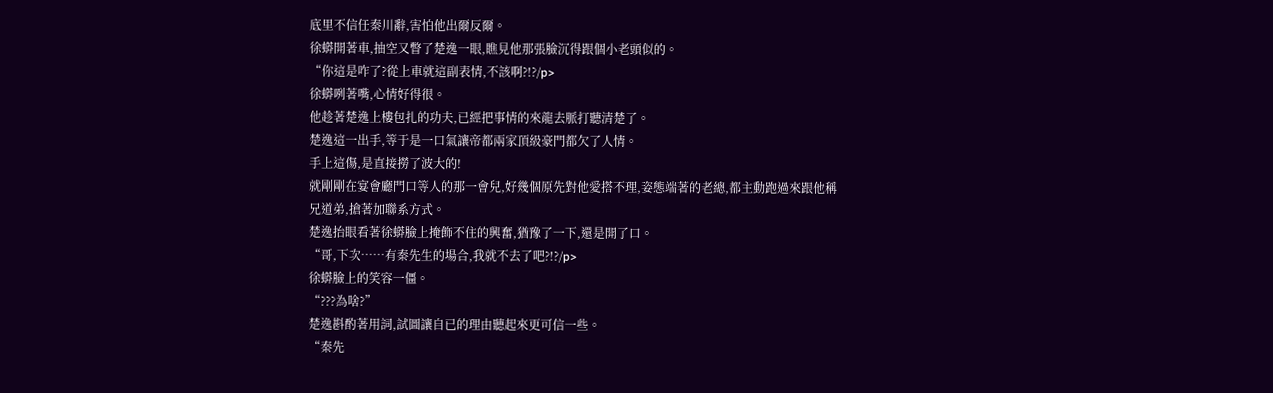底里不信任秦川辭,害怕他出爾反爾。
徐蟒開著車,抽空又瞥了楚逸一眼,瞧見他那張臉沉得跟個小老頭似的。
“你這是咋了?從上車就這副表情,不該啊?!?/p>
徐蟒咧著嘴,心情好得很。
他趁著楚逸上樓包扎的功夫,已經把事情的來龍去脈打聽清楚了。
楚逸這一出手,等于是一口氣讓帝都兩家頂級豪門都欠了人情。
手上這傷,是直接撈了波大的!
就剛剛在宴會廳門口等人的那一會兒,好幾個原先對他愛搭不理,姿態端著的老總,都主動跑過來跟他稱兄道弟,搶著加聯系方式。
楚逸抬眼看著徐蟒臉上掩飾不住的興奮,猶豫了一下,還是開了口。
“哥,下次……有秦先生的場合,我就不去了吧?!?/p>
徐蟒臉上的笑容一僵。
“???為啥?”
楚逸斟酌著用詞,試圖讓自已的理由聽起來更可信一些。
“秦先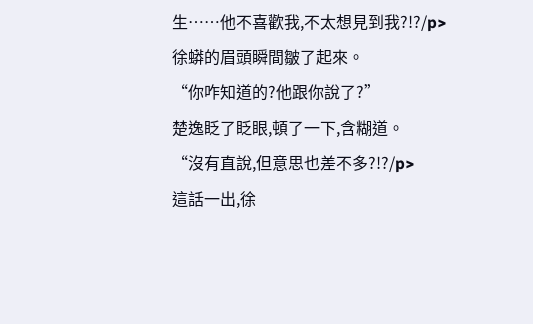生……他不喜歡我,不太想見到我?!?/p>
徐蟒的眉頭瞬間皺了起來。
“你咋知道的?他跟你說了?”
楚逸眨了眨眼,頓了一下,含糊道。
“沒有直說,但意思也差不多?!?/p>
這話一出,徐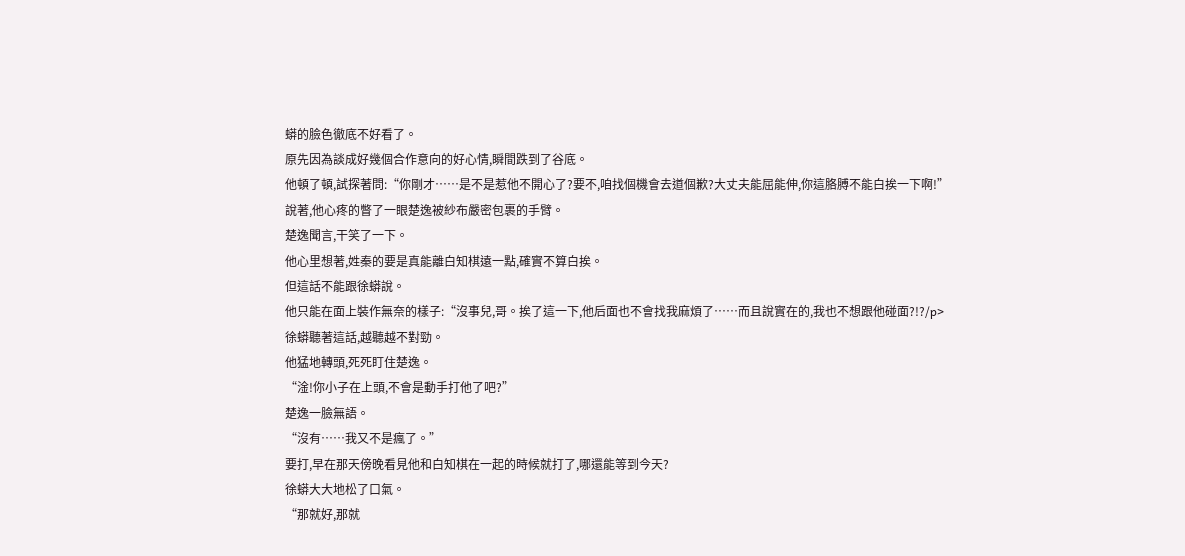蟒的臉色徹底不好看了。
原先因為談成好幾個合作意向的好心情,瞬間跌到了谷底。
他頓了頓,試探著問:“你剛才……是不是惹他不開心了?要不,咱找個機會去道個歉?大丈夫能屈能伸,你這胳膊不能白挨一下啊!”
說著,他心疼的瞥了一眼楚逸被紗布嚴密包裹的手臂。
楚逸聞言,干笑了一下。
他心里想著,姓秦的要是真能離白知棋遠一點,確實不算白挨。
但這話不能跟徐蟒說。
他只能在面上裝作無奈的樣子:“沒事兒,哥。挨了這一下,他后面也不會找我麻煩了……而且說實在的,我也不想跟他碰面?!?/p>
徐蟒聽著這話,越聽越不對勁。
他猛地轉頭,死死盯住楚逸。
“淦!你小子在上頭,不會是動手打他了吧?”
楚逸一臉無語。
“沒有……我又不是瘋了。”
要打,早在那天傍晚看見他和白知棋在一起的時候就打了,哪還能等到今天?
徐蟒大大地松了口氣。
“那就好,那就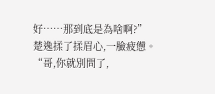好……那到底是為啥啊?”
楚逸揉了揉眉心,一臉疲憊。
“哥,你就別問了,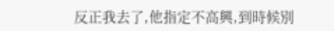反正我去了,他指定不高興,到時候別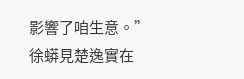影響了咱生意。”
徐蟒見楚逸實在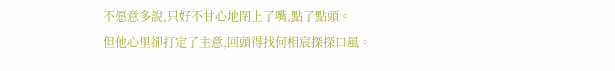不愿意多說,只好不甘心地閉上了嘴,點了點頭。
但他心里卻打定了主意,回頭得找何相宸探探口風。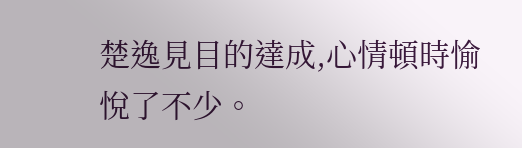楚逸見目的達成,心情頓時愉悅了不少。